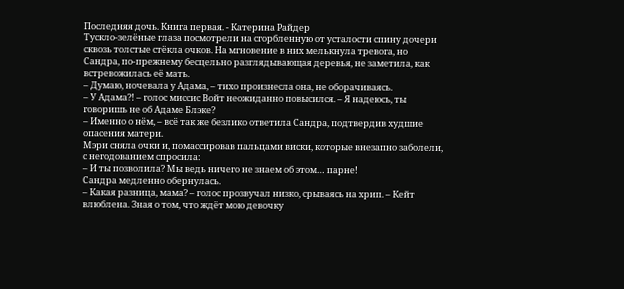Последняя дочь. Книга первая. - Катерина Райдер
Тускло-зелёные глаза посмотрели на сгорбленную от усталости спину дочери сквозь толстые стёкла очков. На мгновение в них мелькнула тревога, но Сандра, по-прежнему бесцельно разглядывающая деревья, не заметила, как встревожилась её мать.
– Думаю, ночевала у Адама, – тихо произнесла она, не оборачиваясь.
– У Адама?! – голос миссис Войт неожиданно повысился. – Я надеюсь, ты говоришь не об Адаме Блэке?
– Именно о нём, – всё так же безлико ответила Сандра, подтвердив худшие опасения матери.
Мэри сняла очки и, помассировав пальцами виски, которые внезапно заболели, с негодованием спросила:
– И ты позволила? Мы ведь ничего не знаем об этом… парне!
Сандра медленно обернулась.
– Какая разница, мама? – голос прозвучал низко, срываясь на хрип. – Кейт влюблена. Зная о том, что ждёт мою девочку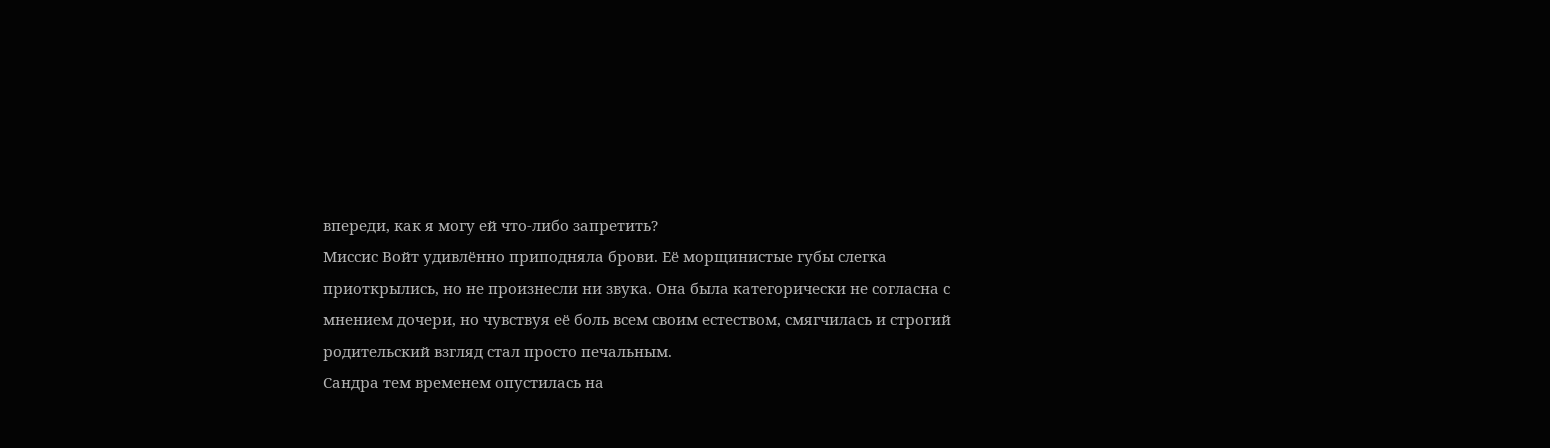впереди, как я могу ей что-либо запретить?
Миссис Войт удивлённо приподняла брови. Её морщинистые губы слегка приоткрылись, но не произнесли ни звука. Она была категорически не согласна с мнением дочери, но чувствуя её боль всем своим естеством, смягчилась и строгий родительский взгляд стал просто печальным.
Сандра тем временем опустилась на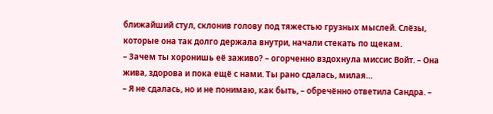ближайший стул, склонив голову под тяжестью грузных мыслей. Слёзы, которые она так долго держала внутри, начали стекать по щекам.
– Зачем ты хоронишь её заживо? – огорченно вздохнула миссис Войт. – Она жива, здорова и пока ещё с нами. Ты рано сдалась, милая…
– Я не сдалась, но и не понимаю, как быть, – обречённо ответила Сандра. –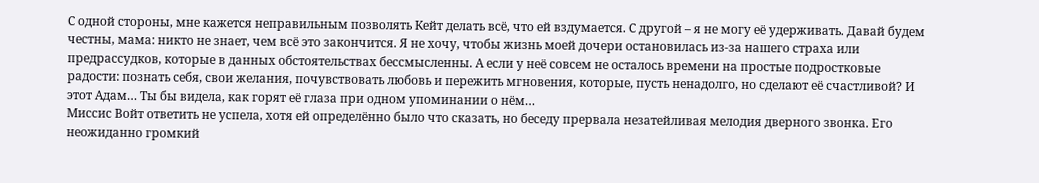С одной стороны, мне кажется неправильным позволять Кейт делать всё, что ей вздумается. С другой – я не могу её удерживать. Давай будем честны, мама: никто не знает, чем всё это закончится. Я не хочу, чтобы жизнь моей дочери остановилась из-за нашего страха или предрассудков, которые в данных обстоятельствах бессмысленны. А если у неё совсем не осталось времени на простые подростковые радости: познать себя, свои желания, почувствовать любовь и пережить мгновения, которые, пусть ненадолго, но сделают её счастливой? И этот Адам… Ты бы видела, как горят её глаза при одном упоминании о нём…
Миссис Войт ответить не успела, хотя ей определённо было что сказать, но беседу прервала незатейливая мелодия дверного звонка. Его неожиданно громкий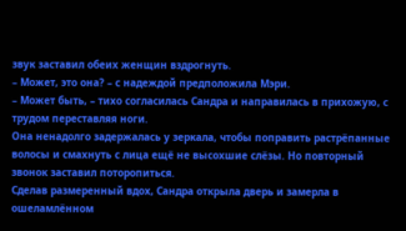звук заставил обеих женщин вздрогнуть.
– Может, это она? – с надеждой предположила Мэри.
– Может быть, – тихо согласилась Сандра и направилась в прихожую, с трудом переставляя ноги.
Она ненадолго задержалась у зеркала, чтобы поправить растрёпанные волосы и смахнуть с лица ещё не высохшие слёзы. Но повторный звонок заставил поторопиться.
Сделав размеренный вдох, Сандра открыла дверь и замерла в ошеламлённом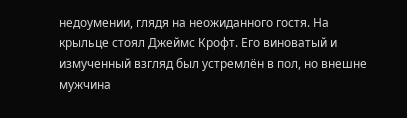недоумении, глядя на неожиданного гостя. На крыльце стоял Джеймс Крофт. Его виноватый и измученный взгляд был устремлён в пол, но внешне мужчина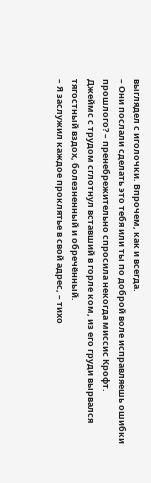выглядел с иголочки. Впрочем, как и всегда.
– Они послали сделать это тебя или ты по доброй воле исправляешь ошибки прошлого? – пренебрежительно спросила некогда миссис Крофт.
Джеймс с трудом сглотнул вставший в горле ком, из его груди вырвался тягостный вздох, болезненный и обречённый.
– Я заслужил каждое проклятье в свой адрес, – тихо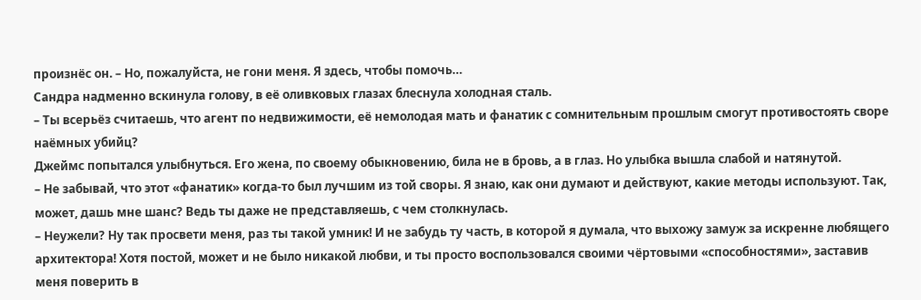произнёс он. – Но, пожалуйста, не гони меня. Я здесь, чтобы помочь…
Сандра надменно вскинула голову, в её оливковых глазах блеснула холодная сталь.
– Ты всерьёз считаешь, что агент по недвижимости, её немолодая мать и фанатик с сомнительным прошлым смогут противостоять своре наёмных убийц?
Джеймс попытался улыбнуться. Его жена, по своему обыкновению, била не в бровь, а в глаз. Но улыбка вышла слабой и натянутой.
– Не забывай, что этот «фанатик» когда-то был лучшим из той своры. Я знаю, как они думают и действуют, какие методы используют. Так, может, дашь мне шанс? Ведь ты даже не представляешь, с чем столкнулась.
– Неужели? Ну так просвети меня, раз ты такой умник! И не забудь ту часть, в которой я думала, что выхожу замуж за искренне любящего архитектора! Хотя постой, может и не было никакой любви, и ты просто воспользовался своими чёртовыми «способностями», заставив меня поверить в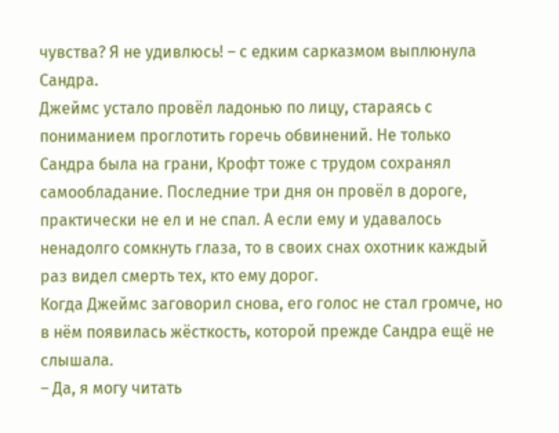чувства? Я не удивлюсь! – с едким сарказмом выплюнула Сандра.
Джеймс устало провёл ладонью по лицу, стараясь с пониманием проглотить горечь обвинений. Не только Сандра была на грани, Крофт тоже с трудом сохранял самообладание. Последние три дня он провёл в дороге, практически не ел и не спал. А если ему и удавалось ненадолго сомкнуть глаза, то в своих снах охотник каждый раз видел смерть тех, кто ему дорог.
Когда Джеймс заговорил снова, его голос не стал громче, но в нём появилась жёсткость, которой прежде Сандра ещё не слышала.
– Да, я могу читать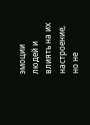эмоции людей и влиять на их настроение, но не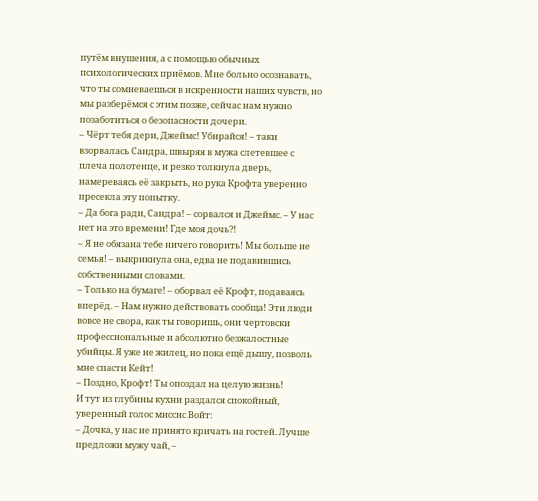путём внушения, а с помощью обычных психологических приёмов. Мне больно осознавать, что ты сомневаешься в искренности наших чувств, но мы разберёмся с этим позже, сейчас нам нужно позаботиться о безопасности дочери.
– Чёрт тебя дери, Джеймс! Убирайся! – таки взорвалась Сандра, швыряя в мужа слетевшее с плеча полотенце, и резко толкнула дверь, намереваясь её закрыть, но рука Крофта уверенно пресекла эту попытку.
– Да бога ради, Сандра! – сорвался и Джеймс. – У нас нет на это времени! Где моя дочь?!
– Я не обязана тебе ничего говорить! Мы больше не семья! – выкрикнула она, едва не подавившись собственными словами.
– Только на бумаге! – оборвал её Крофт, подаваясь вперёд. – Нам нужно действовать сообща! Эти люди вовсе не свора, как ты говоришь, они чертовски профессиональные и абсолютно безжалостные убийцы. Я уже не жилец, но пока ещё дышу, позволь мне спасти Кейт!
– Поздно, Крофт! Ты опоздал на целую жизнь!
И тут из глубины кухни раздался спокойный, уверенный голос миссис Войт:
– Дочка, у нас не принято кричать на гостей. Лучше предложи мужу чай, –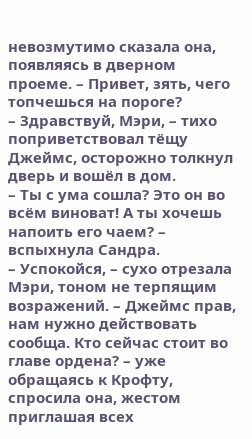невозмутимо сказала она, появляясь в дверном проеме. – Привет, зять, чего топчешься на пороге?
– Здравствуй, Мэри, – тихо поприветствовал тёщу Джеймс, осторожно толкнул дверь и вошёл в дом.
– Ты с ума сошла? Это он во всём виноват! А ты хочешь напоить его чаем? – вспыхнула Сандра.
– Успокойся, – сухо отрезала Мэри, тоном не терпящим возражений. – Джеймс прав, нам нужно действовать сообща. Кто сейчас стоит во главе ордена? – уже обращаясь к Крофту, спросила она, жестом приглашая всех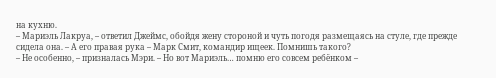на кухню.
– Мариэль Лакруа, – ответил Джеймс, обойдя жену стороной и чуть погодя размещаясь на стуле, где прежде сидела она. – А его правая рука – Марк Смит, командир ищеек. Помнишь такого?
– Не особенно, – призналась Мэри. – Но вот Мариэль… помню его совсем ребёнком –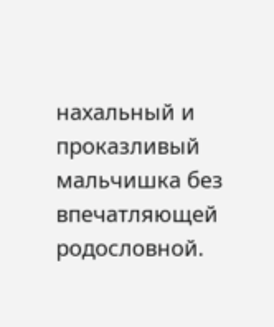нахальный и проказливый мальчишка без впечатляющей родословной.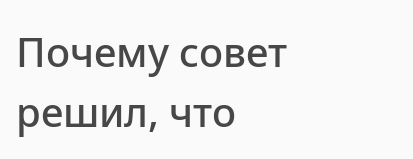Почему совет решил, что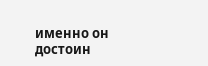именно он достоин